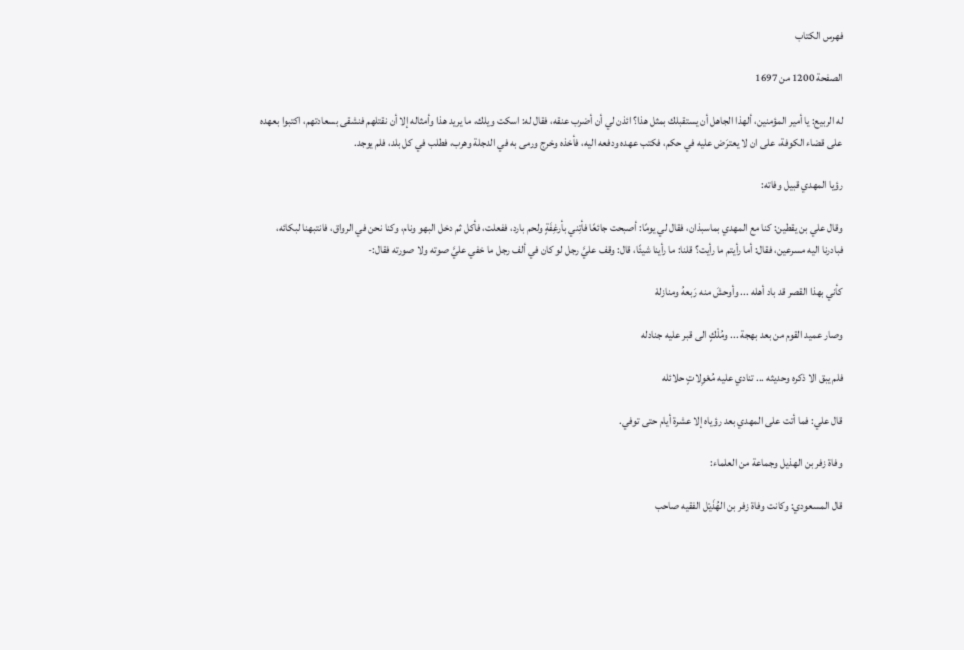فهرس الكتاب

الصفحة 1200 من 1697

له الربيع: يا أمير المؤمنين، ألهذا الجاهل أن يستقبلك بمثل هذا؟ ائذن لي أن أضرب عنقه، فقال له: اسكت ويلك، ما يريد هذا وأمثاله إلا أن نقتلهم فنشقى بسعادتهم، اكتبوا بعهده على قضاء الكوفة، على ان لا يعترَض عليه في حكم، فكتب عهده ودفعه اليه، فأخذه وخرج ورمى به في الدجلة وهرب، فطلب في كل بلد، فلم يوجد.

رؤيا المهدي قبيل وفاته:

وقال علي بن يقطين: كنا مع المهدي بماسبذان، فقال لي يومًا: أصبحت جائعًا فأتِني بأرغِفَةٍ ولحم بارد، ففعلت، فأكل ثم دخل البهو ونام، وكنا نحن في الرواق، فانتبهنا لبكائه، فبادرنا اليه مسرعين، فقال: أما رأيتم ما رأيت؟ قلنا: ما رأينا شيئًا، قال: وقف عليَّ رجل لو كان في ألف رجل ما خفي عليَّ صوته ولا صورته فقال:-

كأني بهذا القصر قد باد أهله ... وأوحشَ منه رَبعهُ ومنازلهْ

وصار عميد القوم من بعد بهجة ... ومُلْكٍ الى قبر عليه جنادله

فلم يبق الا ذكره وحديثه ... تنادي عليه مُعْوِلاتٍ حلائله

قال علي: فما أتت على المهدي بعد رؤياه إلا عشرة أيام حتى توفي.

وفاة زفر بن الهذيل وجماعة من العلماء:

قال المسعودي: وكانت وفاة زفر بن الهُذَيْل الفقيه صاحب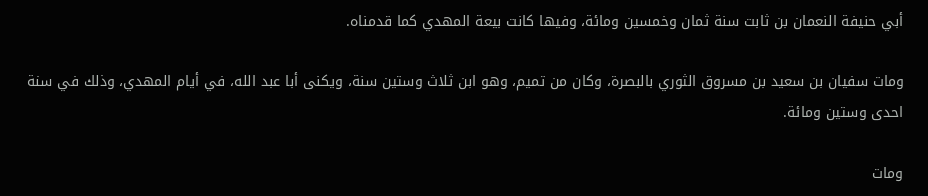أبي حنيفة النعمان بن ثابت سنة ثمان وخمسين ومائة، وفيها كانت بيعة المهدي كما قدمناه.

ومات سفيان بن سعيد بن مسروق الثوري بالبصرة، وكان من تميم، وهو ابن ثلاث وستين سنة، ويكنى أبا عبد الله، في أيام المهدي، وذلك في سنة احدى وستين ومائة.

ومات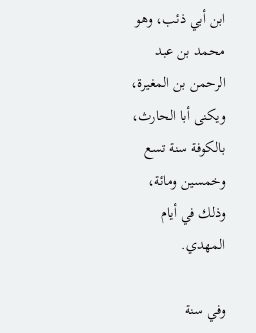ابن أبي ذئب، وهو محمد بن عبد الرحمن بن المغيرة، ويكنى أبا الحارث، بالكوفة سنة تسع وخمسين ومائة، وذلك في أيام المهدي.

وفي سنة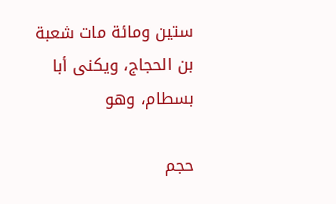ستين ومائة مات شعبة بن الحجاج، ويكنى أبا بسطام، وهو

حجم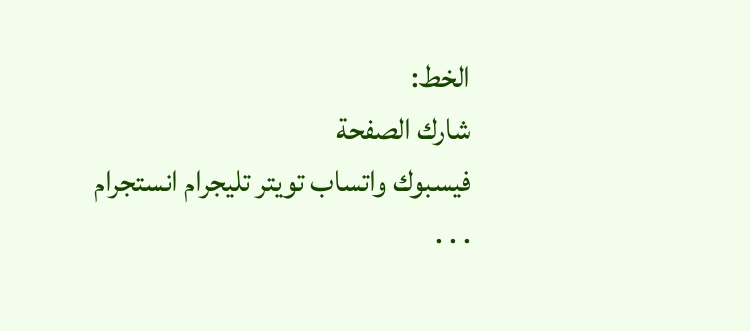الخط:
شارك الصفحة
فيسبوك واتساب تويتر تليجرام انستجرام
. . .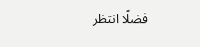فضلًا انتظر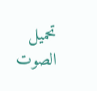تحميل الصوت